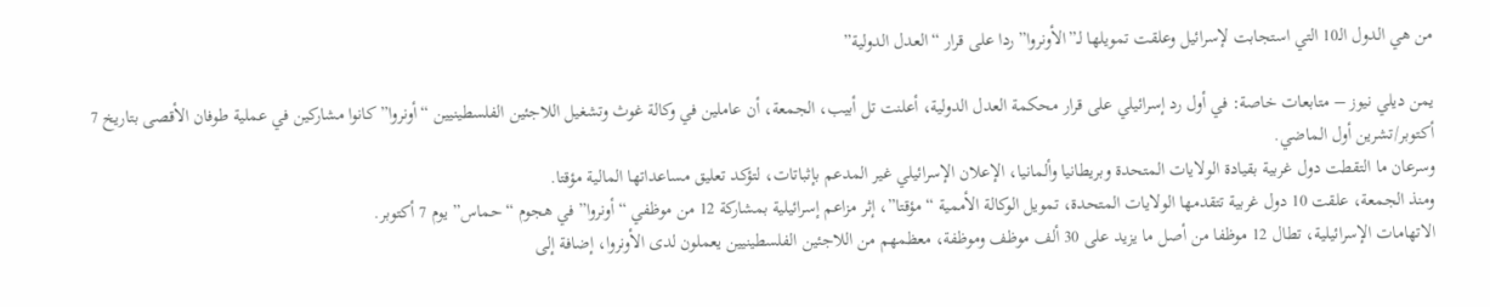من هي الدول الـ10 التي استجابت لإسرائيل وعلقت تمويلها لـ”الأونروا” ردا على قرار “العدل الدولية”

يمن ديلي نيوز – متابعات خاصة: في أول رد إسرائيلي على قرار محكمة العدل الدولية، أعلنت تل أبيب، الجمعة، أن عاملين في وكالة غوث وتشغيل اللاجئين الفلسطينيين “أونروا” كانوا مشاركين في عملية طوفان الأقصى بتاريخ 7 أكتوبر/تشرين أول الماضي.
وسرعان ما التقطت دول غربية بقيادة الولايات المتحدة وبريطانيا وألمانيا، الإعلان الإسرائيلي غير المدعم بإثباتات، لتؤكد تعليق مساعداتها المالية مؤقتا.
ومنذ الجمعة، علقت 10 دول غربية تتقدمها الولايات المتحدة، تمويل الوكالة الأممية “مؤقتا”، إثر مزاعم إسرائيلية بمشاركة 12 من موظفي “أونروا” في هجوم “حماس” يوم 7 أكتوبر.
الاتهامات الإسرائيلية، تطال 12 موظفا من أصل ما يزيد على 30 ألف موظف وموظفة، معظمهم من اللاجئين الفلسطينيين يعملون لدى الأونروا، إضافة إلى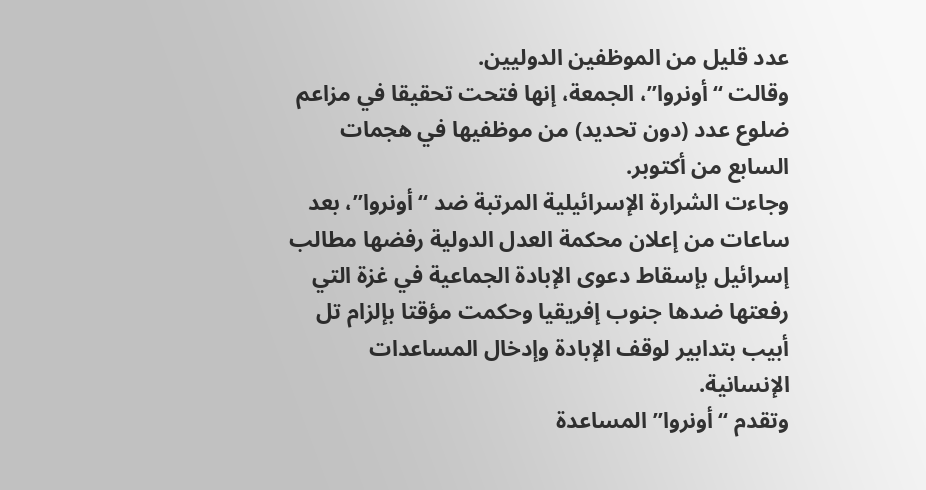عدد قليل من الموظفين الدوليين.
وقالت “أونروا”، الجمعة، إنها فتحت تحقيقا في مزاعم ضلوع عدد (دون تحديد) من موظفيها في هجمات السابع من أكتوبر.
وجاءت الشرارة الإسرائيلية المرتبة ضد “أونروا”، بعد ساعات من إعلان محكمة العدل الدولية رفضها مطالب إسرائيل بإسقاط دعوى الإبادة الجماعية في غزة التي رفعتها ضدها جنوب إفريقيا وحكمت مؤقتا بإلزام تل أبيب بتدابير لوقف الإبادة وإدخال المساعدات الإنسانية.
وتقدم “أونروا” المساعدة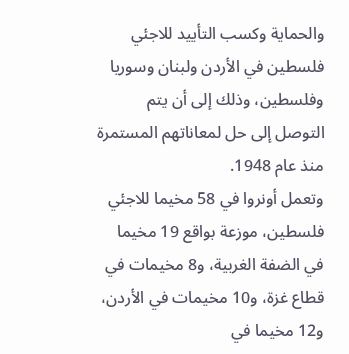والحماية وكسب التأييد للاجئي فلسطين في الأردن ولبنان وسوريا وفلسطين، وذلك إلى أن يتم التوصل إلى حل لمعاناتهم المستمرة منذ عام 1948.
وتعمل أونروا في 58 مخيما للاجئي فلسطين، موزعة بواقع 19 مخيما في الضفة الغربية، و8 مخيمات في قطاع غزة، و10 مخيمات في الأردن، و12 مخيما في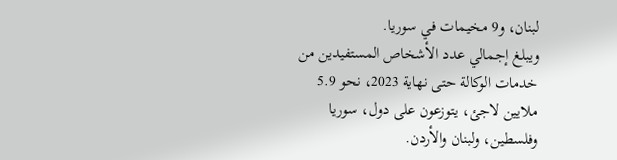لبنان، و9 مخيمات في سوريا.
ويبلغ إجمالي عدد الأشخاص المستفيدين من خدمات الوكالة حتى نهاية 2023، نحو 5.9 ملايين لاجئ، يتوزعون على دول، سوريا وفلسطين، ولبنان والأردن.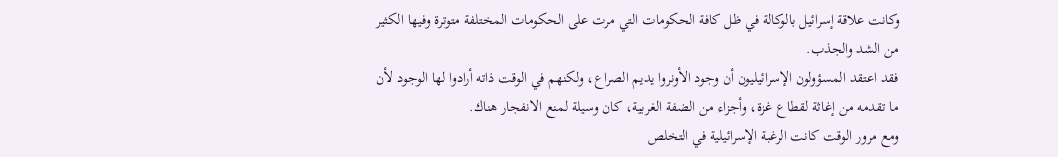وكانت علاقة إسرائيل بالوكالة في ظل كافة الحكومات التي مرت على الحكومات المختلفة متوترة وفيها الكثير من الشد والجذب.
فقد اعتقد المسؤولون الإسرائيليون أن وجود الأونروا يديم الصراع، ولكنهم في الوقت ذاته أرادوا لها الوجود لأن ما تقدمه من إغاثة لقطاع غزة، وأجزاء من الضفة الغربية، كان وسيلة لمنع الانفجار هناك.
ومع مرور الوقت كانت الرغبة الإسرائيلية في التخلص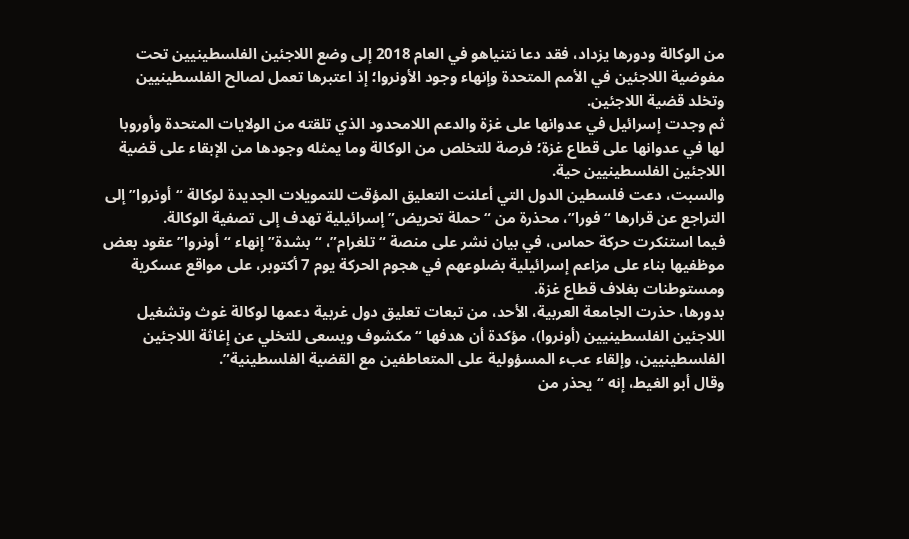من الوكالة ودورها يزداد، فقد دعا نتنياهو في العام 2018 إلى وضع اللاجئين الفلسطينيين تحت مفوضية اللاجئين في الأمم المتحدة وإنهاء وجود الأونروا؛ إذ اعتبرها تعمل لصالح الفلسطينيين وتخلد قضية اللاجئين.
ثم وجدت إسرائيل في عدوانها على غزة والدعم اللامحدود الذي تلقته من الولايات المتحدة وأوروبا لها في عدوانها على قطاع غزة؛ فرصة للتخلص من الوكالة وما يمثله وجودها من الإبقاء على قضية اللاجئين الفلسطينيين حية.
والسبت، دعت فلسطين الدول التي أعلنت التعليق المؤقت للتمويلات الجديدة لوكالة “أونروا” إلى التراجع عن قرارها “فورا”، محذرة من “حملة تحريض” إسرائيلية تهدف إلى تصفية الوكالة.
فيما استنكرت حركة حماس، في بيان نشر على منصة “تلغرام”، “بشدة” إنهاء “أونروا” عقود بعض موظفيها بناء على مزاعم إسرائيلية بضلوعهم في هجوم الحركة يوم 7 أكتوبر، على مواقع عسكرية ومستوطنات بغلاف قطاع غزة.
بدورها، حذرت الجامعة العربية، الأحد، من تبعات تعليق دول غربية دعمها لوكالة غوث وتشغيل اللاجئين الفلسطينيين (أونروا)، مؤكدة أن هدفها “مكشوف ويسعى للتخلي عن إغاثة اللاجئين الفلسطينيين، وإلقاء عبء المسؤولية على المتعاطفين مع القضية الفلسطينية”.
وقال أبو الغيط، إنه “يحذر من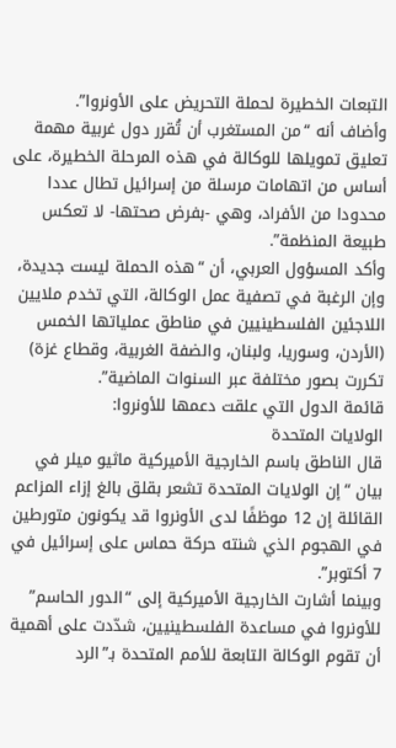التبعات الخطيرة لحملة التحريض على الأونروا”.
وأضاف أنه “من المستغرب أن تُقرر دول غربية مهمة تعليق تمويلها للوكالة في هذه المرحلة الخطيرة، على أساس من اتهامات مرسلة من إسرائيل تطال عددا محدودا من الأفراد، وهي -بفرض صحتها- لا تعكس طبيعة المنظمة”.
وأكد المسؤول العربي، أن “هذه الحملة ليست جديدة، وإن الرغبة في تصفية عمل الوكالة، التي تخدم ملايين اللاجئين الفلسطينيين في مناطق عملياتها الخمس (الأردن، وسوريا، ولبنان، والضفة الغربية، وقطاع غزة) تكررت بصور مختلفة عبر السنوات الماضية”.
قائمة الدول التي علقت دعمها للأونروا:
الولايات المتحدة
قال الناطق باسم الخارجية الأميركية ماثيو ميلر في بيان “إن الولايات المتحدة تشعر بقلق بالغ إزاء المزاعم القائلة إن 12 موظفًا لدى الأونروا قد يكونون متورطين في الهجوم الذي شنته حركة حماس على إسرائيل في 7 أكتوبر”.
وبينما أشارت الخارجية الأميركية إلى “الدور الحاسم” للأونروا في مساعدة الفلسطينيين، شدّدت على أهمية أن تقوم الوكالة التابعة للأمم المتحدة بـ”الرد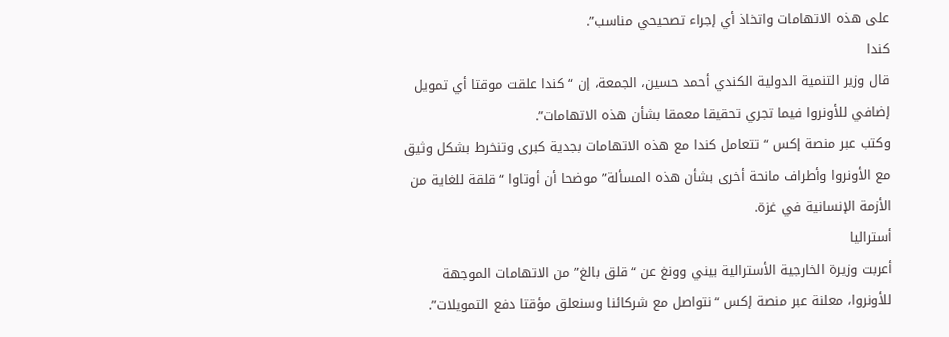على هذه الاتهامات واتخاذ أي إجراء تصحيحي مناسب”.
كندا
قال وزير التنمية الدولية الكندي أحمد حسين، الجمعة، إن “كندا علقت موقتا أي تمويل إضافي للأونروا فيما تجري تحقيقا معمقا بشأن هذه الاتهامات”.
وكتب عبر منصة إكس “تتعامل كندا مع هذه الاتهامات بجدية كبرى وتنخرط بشكل وثيق مع الأونروا وأطراف مانحة أخرى بشأن هذه المسألة” موضحا أن أوتاوا “قلقة للغاية من الأزمة الإنسانية في غزة.
أستراليا
أعربت وزيرة الخارجية الأسترالية بيني وونغ عن “قلق بالغ” من الاتهامات الموجهة للأونروا، معلنة عبر منصة إكس “نتواصل مع شركائنا وسنعلق مؤقتا دفع التمويلات”.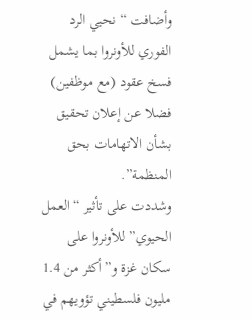وأضافت “نحيي الرد الفوري للأونروا بما يشمل فسخ عقود (مع موظفين) فضلا عن إعلان تحقيق بشأن الاتهامات بحق المنظمة”.
وشددت على تأثير “العمل الحيوي” للأونروا على سكان غزة و”أكثر من 1.4 مليون فلسطيني تؤويهم في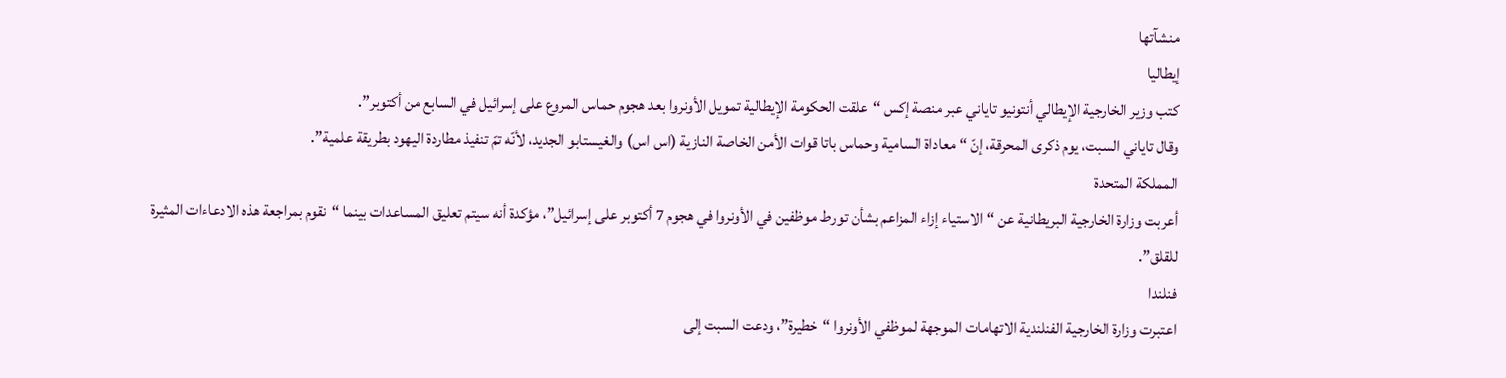منشآتها
إيطاليا
كتب وزير الخارجية الإيطالي أنتونيو تاياني عبر منصة إكس “علقت الحكومة الإيطالية تمويل الأونروا بعد هجوم حماس المروع على إسرائيل في السابع من أكتوبر”.
وقال تاياني السبت، يوم ذكرى المحرقة، إنّ “معاداة السامية وحماس باتا قوات الأمن الخاصة النازية (اس اس) والغيستابو الجديد، لأنّه تمّ تنفيذ مطاردة اليهود بطريقة علمية”.
المملكة المتحدة
أعربت وزارة الخارجية البريطانية عن “الاستياء إزاء المزاعم بشأن تورط موظفين في الأونروا في هجوم 7 أكتوبر على إسرائيل”، مؤكدة أنه سيتم تعليق المساعدات بينما “نقوم بمراجعة هذه الادعاءات المثيرة للقلق”.
فنلندا
اعتبرت وزارة الخارجية الفنلندية الاتهامات الموجهة لموظفي الأونروا “خطيرة”، ودعت السبت إلى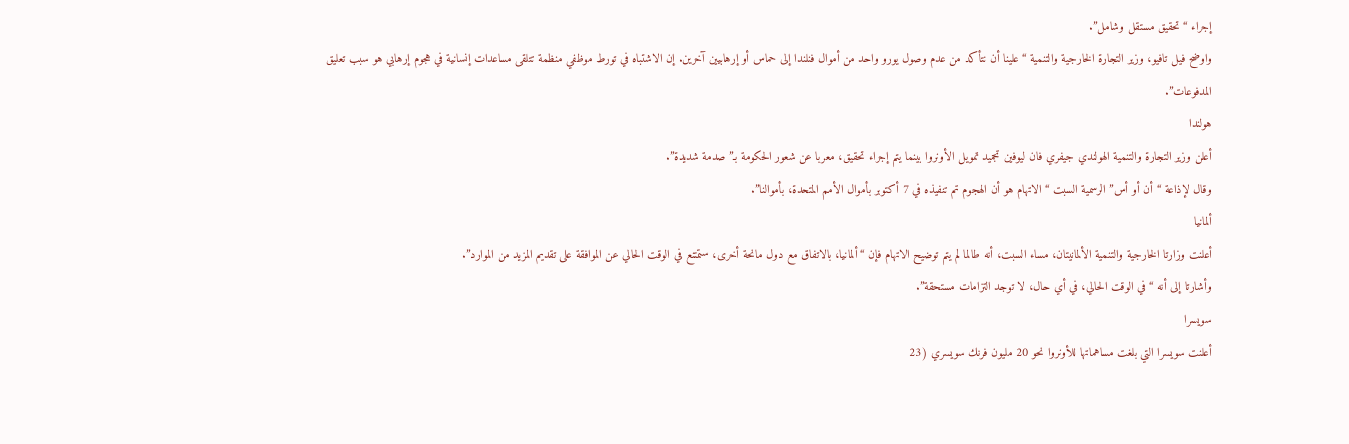إجراء “تحقيق مستقل وشامل”.
واوضح فيل تافيو، وزير التجارة الخارجية والتنمية “علينا أن نتأكد من عدم وصول يورو واحد من أموال فنلندا إلى حماس أو إرهابيين آخرين. إن الاشتباه في تورط موظفي منظمة تتلقى مساعدات إنسانية في هجوم إرهابي هو سبب تعليق المدفوعات”.
هولندا
أعلن وزير التجارة والتنمية الهولندي جيفري فان ليوفين تجميد تمويل الأونروا بينما يتم إجراء تحقيق، معربا عن شعور الحكومة بـ”صدمة شديدة”.
وقال لإذاعة “أن أو أس” الرسمية السبت “الاتهام هو أن الهجوم تم تنفيذه في 7 أكتوبر بأموال الأمم المتحدة، بأموالنا”.
ألمانيا
أعلنت وزارتا الخارجية والتنمية الألمانيتان، مساء السبت، أنه طالما لم يتم توضيح الاتهام فإن “ألمانيا، بالاتفاق مع دول مانحة أخرى، ستمتنع في الوقت الحالي عن الموافقة على تقديم المزيد من الموارد”.
وأشارتا إلى أنه “في الوقت الحالي، في أي حال، لا توجد التزامات مستحقة”.
سويسرا
أعلنت سويسرا التي بلغت مساهماتها للأونروا نحو 20 مليون فرنك سويسري (23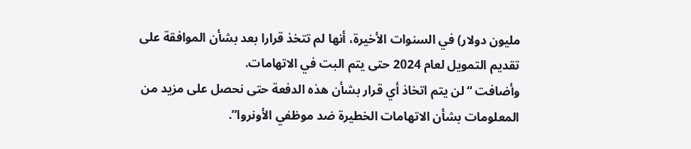مليون دولار) في السنوات الأخيرة، أنها لم تتخذ قرارا بعد بشأن الموافقة على تقديم التمويل لعام 2024 حتى يتم البت في الاتهامات.
وأضافت “لن يتم اتخاذ أي قرار بشأن هذه الدفعة حتى نحصل على مزيد من المعلومات بشأن الاتهامات الخطيرة ضد موظفي الأونروا”.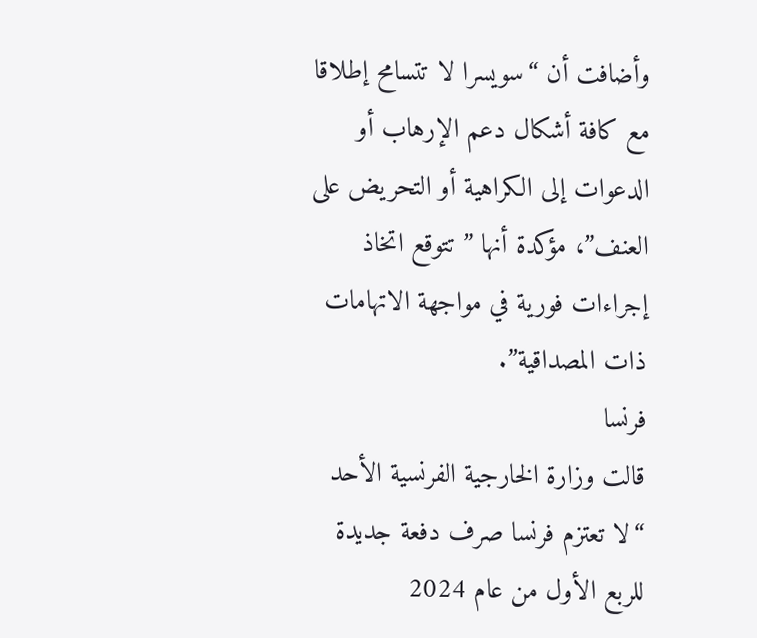وأضافت أن “سويسرا لا تتسامح إطلاقا مع كافة أشكال دعم الإرهاب أو الدعوات إلى الكراهية أو التحريض على العنف”، مؤكدة أنها ” تتوقع اتخاذ إجراءات فورية في مواجهة الاتهامات ذات المصداقية”.
فرنسا
قالت وزارة الخارجية الفرنسية الأحد “لا تعتزم فرنسا صرف دفعة جديدة للربع الأول من عام 2024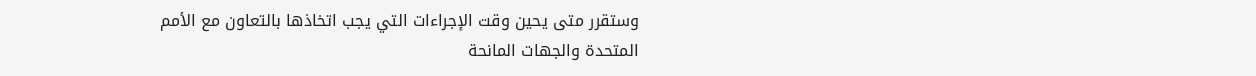وستقرر متى يحين وقت الإجراءات التي يجب اتخاذها بالتعاون مع الأمم المتحدة والجهات المانحة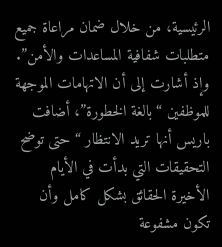الرئيسية، من خلال ضمان مراعاة جميع متطلبات شفافية المساعدات والأمن”.
وإذ أشارت إلى أن الاتهامات الموجهة للموظفين “بالغة الخطورة”، أضافت باريس أنها تريد الانتظار “حتى توضح التحقيقات التي بدأت في الأيام الأخيرة الحقائق بشكل كامل وأن تكون مشفوعة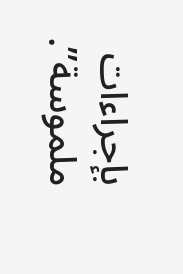بإجراءات ملموسة”.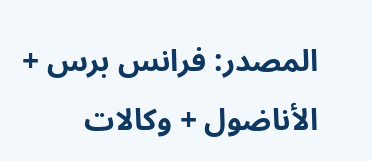المصدر: فرانس برس + الأناضول + وكالات